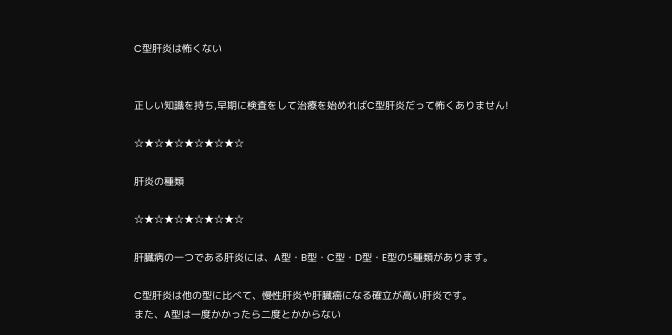C型肝炎は怖くない


正しい知識を持ち,早期に検査をして治療を始めればC型肝炎だって怖くありません!

☆★☆★☆★☆★☆★☆

肝炎の種類

☆★☆★☆★☆★☆★☆

肝臓病の一つである肝炎には、A型・B型・C型・D型・E型の5種類があります。

C型肝炎は他の型に比べて、慢性肝炎や肝臓癌になる確立が高い肝炎です。
また、A型は一度かかったら二度とかからない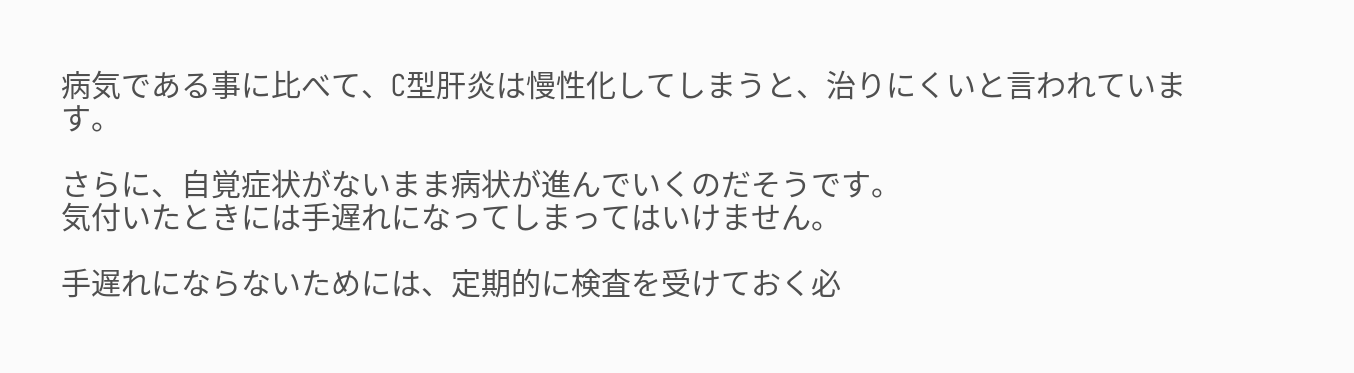病気である事に比べて、C型肝炎は慢性化してしまうと、治りにくいと言われています。

さらに、自覚症状がないまま病状が進んでいくのだそうです。
気付いたときには手遅れになってしまってはいけません。

手遅れにならないためには、定期的に検査を受けておく必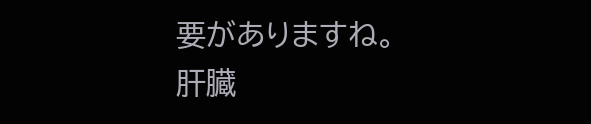要がありますね。
肝臓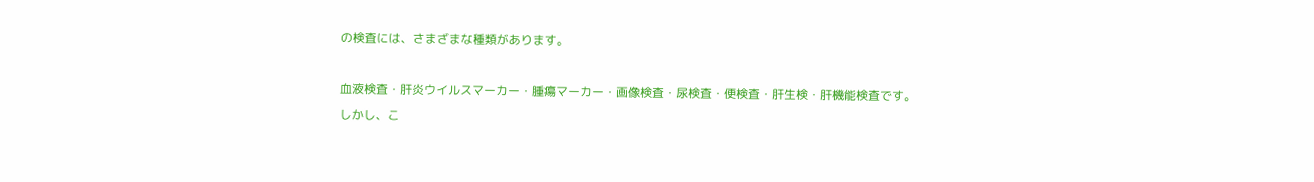の検査には、さまざまな種類があります。

血液検査・肝炎ウイルスマーカー・腫瘍マーカー・画像検査・尿検査・便検査・肝生検・肝機能検査です。
しかし、こ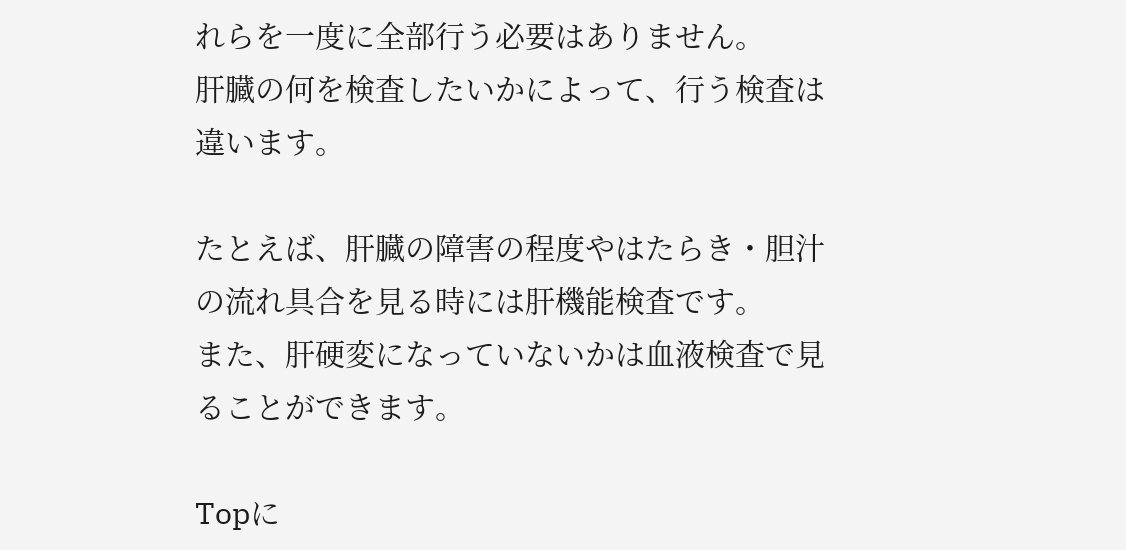れらを一度に全部行う必要はありません。
肝臓の何を検査したいかによって、行う検査は違います。

たとえば、肝臓の障害の程度やはたらき・胆汁の流れ具合を見る時には肝機能検査です。
また、肝硬変になっていないかは血液検査で見ることができます。

Topに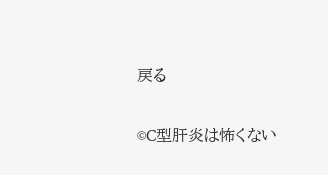戻る

©C型肝炎は怖くない